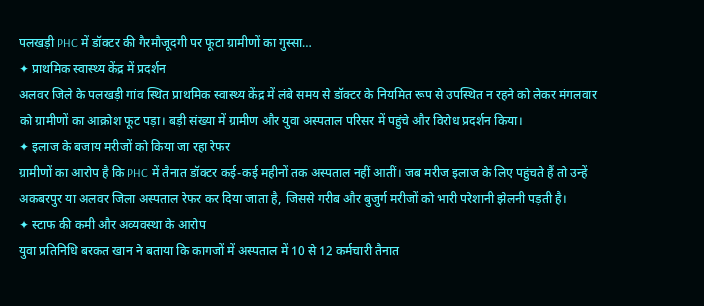पलखड़ी PHC में डॉक्टर की गैरमौजूदगी पर फूटा ग्रामीणों का गुस्सा…
✦ प्राथमिक स्वास्थ्य केंद्र में प्रदर्शन
अलवर जिले के पलखड़ी गांव स्थित प्राथमिक स्वास्थ्य केंद्र में लंबे समय से डॉक्टर के नियमित रूप से उपस्थित न रहने को लेकर मंगलवार को ग्रामीणों का आक्रोश फूट पड़ा। बड़ी संख्या में ग्रामीण और युवा अस्पताल परिसर में पहुंचे और विरोध प्रदर्शन किया।
✦ इलाज के बजाय मरीजों को किया जा रहा रेफर
ग्रामीणों का आरोप है कि PHC में तैनात डॉक्टर कई-कई महीनों तक अस्पताल नहीं आतीं। जब मरीज इलाज के लिए पहुंचते हैं तो उन्हें अकबरपुर या अलवर जिला अस्पताल रेफर कर दिया जाता है, जिससे गरीब और बुजुर्ग मरीजों को भारी परेशानी झेलनी पड़ती है।
✦ स्टाफ की कमी और अव्यवस्था के आरोप
युवा प्रतिनिधि बरकत खान ने बताया कि कागजों में अस्पताल में 10 से 12 कर्मचारी तैनात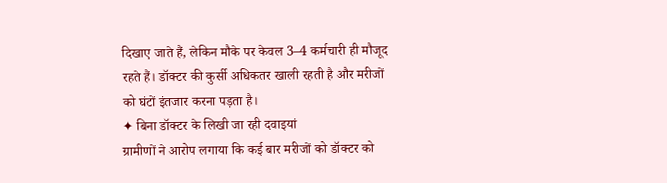दिखाए जाते हैं, लेकिन मौके पर केवल 3–4 कर्मचारी ही मौजूद रहते हैं। डॉक्टर की कुर्सी अधिकतर खाली रहती है और मरीजों को घंटों इंतजार करना पड़ता है।
✦ बिना डॉक्टर के लिखी जा रही दवाइयां
ग्रामीणों ने आरोप लगाया कि कई बार मरीजों को डॉक्टर को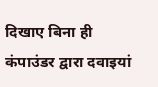दिखाए बिना ही कंपाउंडर द्वारा दवाइयां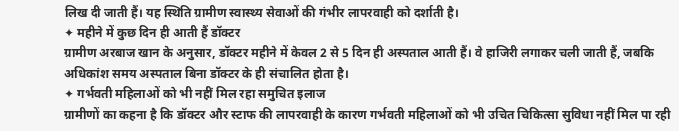लिख दी जाती हैं। यह स्थिति ग्रामीण स्वास्थ्य सेवाओं की गंभीर लापरवाही को दर्शाती है।
✦ महीने में कुछ दिन ही आती हैं डॉक्टर
ग्रामीण अरबाज खान के अनुसार, डॉक्टर महीने में केवल 2 से 5 दिन ही अस्पताल आती हैं। वे हाजिरी लगाकर चली जाती हैं, जबकि अधिकांश समय अस्पताल बिना डॉक्टर के ही संचालित होता है।
✦ गर्भवती महिलाओं को भी नहीं मिल रहा समुचित इलाज
ग्रामीणों का कहना है कि डॉक्टर और स्टाफ की लापरवाही के कारण गर्भवती महिलाओं को भी उचित चिकित्सा सुविधा नहीं मिल पा रही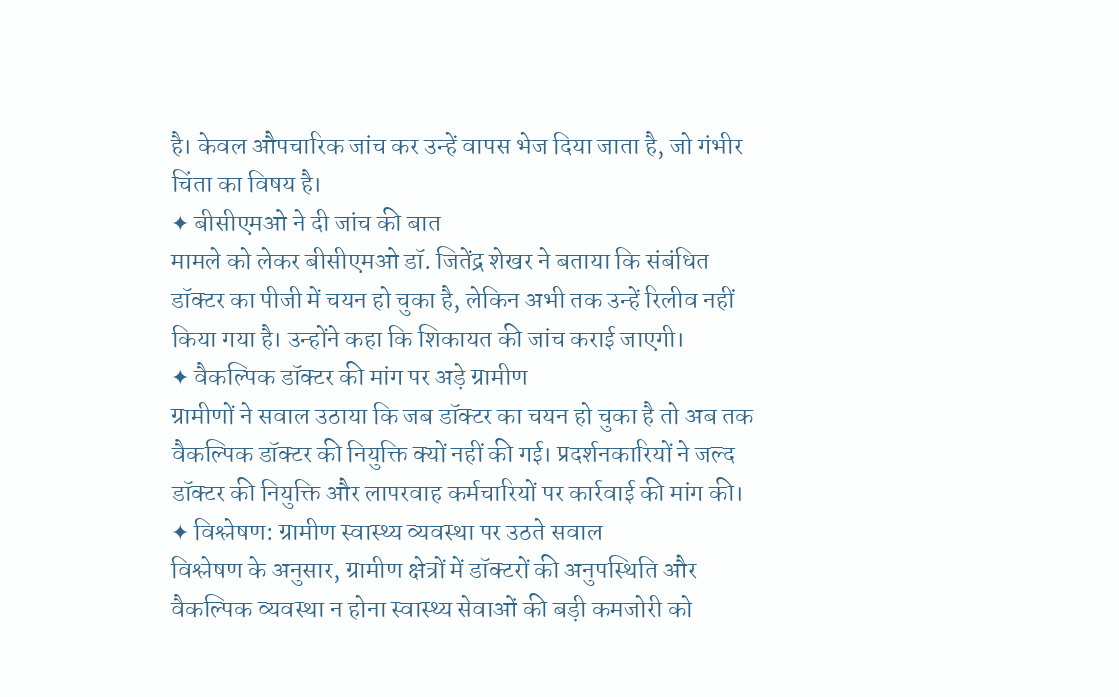है। केवल औपचारिक जांच कर उन्हें वापस भेज दिया जाता है, जो गंभीर चिंता का विषय है।
✦ बीसीएमओ ने दी जांच की बात
मामले को लेकर बीसीएमओ डॉ. जितेंद्र शेखर ने बताया कि संबंधित डॉक्टर का पीजी में चयन हो चुका है, लेकिन अभी तक उन्हें रिलीव नहीं किया गया है। उन्होंने कहा कि शिकायत की जांच कराई जाएगी।
✦ वैकल्पिक डॉक्टर की मांग पर अड़े ग्रामीण
ग्रामीणों ने सवाल उठाया कि जब डॉक्टर का चयन हो चुका है तो अब तक वैकल्पिक डॉक्टर की नियुक्ति क्यों नहीं की गई। प्रदर्शनकारियों ने जल्द डॉक्टर की नियुक्ति और लापरवाह कर्मचारियों पर कार्रवाई की मांग की।
✦ विश्लेषण: ग्रामीण स्वास्थ्य व्यवस्था पर उठते सवाल
विश्लेषण के अनुसार, ग्रामीण क्षेत्रों में डॉक्टरों की अनुपस्थिति और वैकल्पिक व्यवस्था न होना स्वास्थ्य सेवाओं की बड़ी कमजोरी को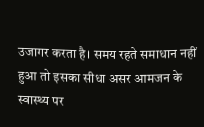उजागर करता है। समय रहते समाधान नहीं हुआ तो इसका सीधा असर आमजन के स्वास्थ्य पर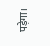पड़ेगा।